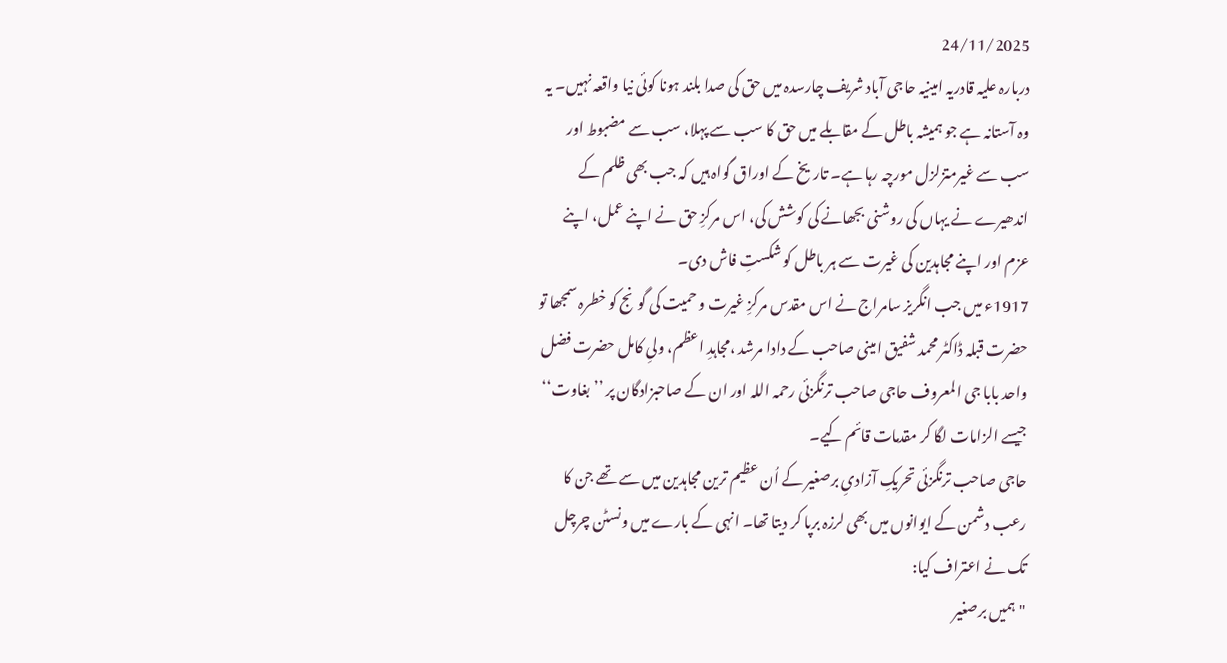24/11/2025
دربارہ علیہ قادریہ امینیہ حاجی آباد شریف چارسدہ میں حق کی صدا بلند ہونا کوئی نیا واقعہ نہیں۔ یہ وہ آستانہ ہے جو ہمیشہ باطل کے مقابلے میں حق کا سب سے پہلا، سب سے مضبوط اور سب سے غیرمتزلزل مورچہ رہا ہے۔ تاریخ کے اوراق گواہ ہیں کہ جب بھی ظلم کے اندھیرے نے یہاں کی روشنی بجھانے کی کوشش کی، اس مرکزِ حق نے اپنے عمل، اپنے عزم اور اپنے مجاہدین کی غیرت سے ہر باطل کو شکستِ فاش دی۔
1917ء میں جب انگریز سامراج نے اس مقدس مرکزِ غیرت و حمیت کی گونج کو خطرہ سمجھا تو حضرت قبلہ ڈاکٹر محمد شفیق امینی صاحب کے دادا مرشد ،مجاہدِ اعظم، ولیِ کامل حضرت فضل واحد بابا جی المعروف حاجی صاحب ترنگزئی رحمہ اللہ اور ان کے صاحبزادگان پر ’’بغاوت‘‘ جیسے الزامات لگا کر مقدمات قائم کیے۔
حاجی صاحب ترنگزئی تحریکِ آزادیِ برصغیر کے اُن عظیم ترین مجاہدین میں سے تھے جن کا رعب دشمن کے ایوانوں میں بھی لرزہ برپا کر دیتا تھا۔ انہی کے بارے میں ونسٹن چرچل تک نے اعتراف کیا:
"ہمیں برصغیر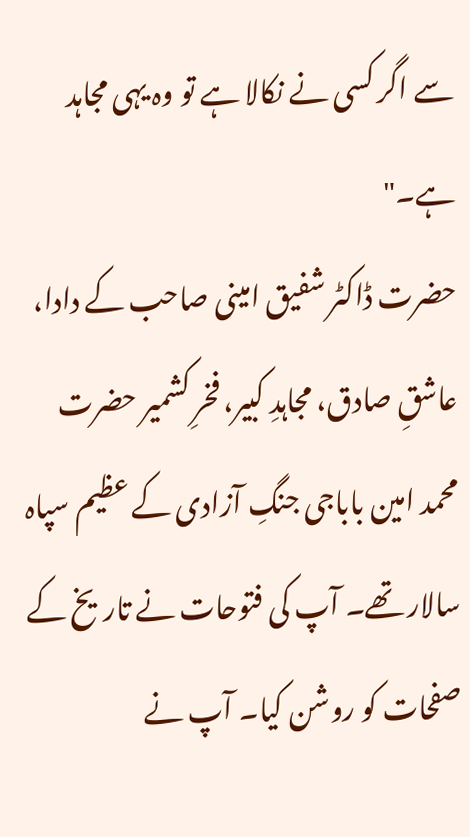سے اگر کسی نے نکالا ہے تو وہ یہی مجاہد ہے۔"
حضرت ڈاکٹر شفیق امینی صاحب کے دادا، عاشقِ صادق، مجاہدِ کبیر، فخرِ کشمیر حضرت محمد امین باباجی جنگِ آزادی کے عظیم سپاہ سالار تھے۔ آپ کی فتوحات نے تاریخ کے صفحات کو روشن کیا۔ آپ نے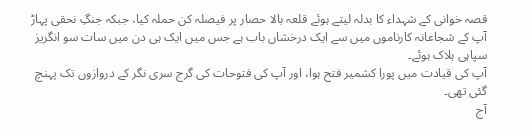قصہ خوانی کے شہداء کا بدلہ لیتے ہوئے قلعہ بالا حصار پر فیصلہ کن حملہ کیا، جبکہ جنگِ نحقی پہاڑ آپ کے شجاعانہ کارناموں میں سے ایک درخشاں باب ہے جس میں ایک ہی دن میں سات سو انگریز سپاہی ہلاک ہوئے۔
آپ کی قیادت میں پورا کشمیر فتح ہوا، اور آپ کی فتوحات کی گرج سری نگر کے دروازوں تک پہنچ گئی تھی۔
آج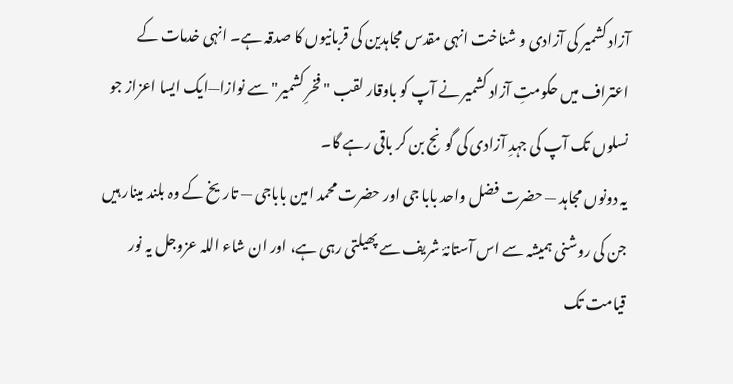آزاد کشمیر کی آزادی و شناخت انہی مقدس مجاہدین کی قربانیوں کا صدقہ ہے۔ انہی خدمات کے اعتراف میں حکومتِ آزاد کشمیر نے آپ کو باوقار لقب "فخرِ کشمیر" سے نوازا—ایک ایسا اعزاز جو نسلوں تک آپ کی جہدِ آزادی کی گونج بن کر باقی رہے گا۔
یہ دونوں مجاہد — حضرت فضل واحد بابا جی اور حضرت محمد امین باباجی — تاریخ کے وہ بلند مینار ہیں جن کی روشنی ہمیشہ سے اس آستانۂ شریف سے پھیلتی رہی ہے، اور ان شاء اللہ عزوجل یہ نور قیامت تک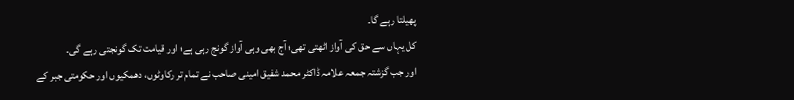پھیلتا رہے گا۔
کل یہاں سے حق کی آواز اٹھتی تھی؛ آج بھی وہی آواز گونج رہی ہے؛ اور قیامت تک گونجتی رہے گی۔
اور جب گزشتہ جمعہ علامہ ڈاکٹر محمد شفیق امینی صاحب نے تمام تر رکاوٹوں، دھمکیوں اور حکومتی جبر کے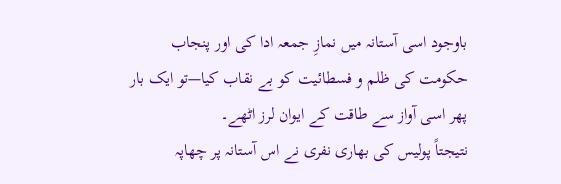باوجود اسی آستانہ میں نمازِ جمعہ ادا کی اور پنجاب حکومت کی ظلم و فسطائیت کو بے نقاب کیا—تو ایک بار پھر اسی آواز سے طاقت کے ایوان لرز اٹھے۔
نتیجتاً پولیس کی بھاری نفری نے اس آستانہ پر چھاپہ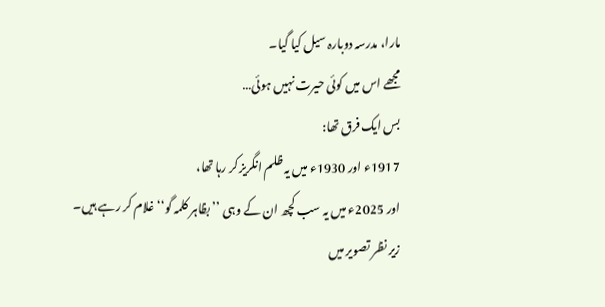مارا، مدرسہ دوبارہ سیل کیا گیا۔
مجھے اس میں کوئی حیرت نہیں ہوئی…
بس ایک فرق تھا:
1917ء اور 1930ء میں یہ ظلم انگریز کر رہا تھا،
اور 2025ء میں یہ سب کچھ ان کے وہی ’’بظاہر کلمہ گو‘‘ غلام کر رہے ہیں۔
زیر نظر تصویر میں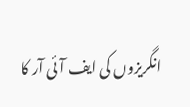انگریزوں کی ایف آئی آر کا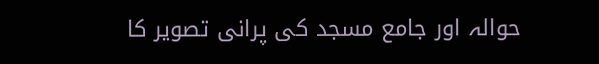حوالہ اور جامع مسجد کی پرانی تصویر کا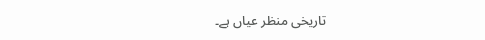تاریخی منظر عیاں ہے۔